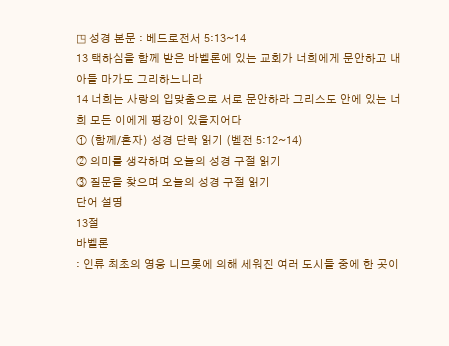◳ 성경 본문 : 베드로전서 5:13~14
13 택하심을 함께 받은 바벨론에 있는 교회가 너희에게 문안하고 내 아들 마가도 그리하느니라
14 너희는 사랑의 입맞춤으로 서로 문안하라 그리스도 안에 있는 너희 모든 이에게 평강이 있을지어다
① (함께/혼자) 성경 단락 읽기 (벧전 5:12~14)
② 의미를 생각하며 오늘의 성경 구절 읽기
③ 질문을 찾으며 오늘의 성경 구절 읽기
단어 설명
13절
바벨론
: 인류 최초의 영웅 니므롯에 의해 세워진 여러 도시들 중에 한 곳이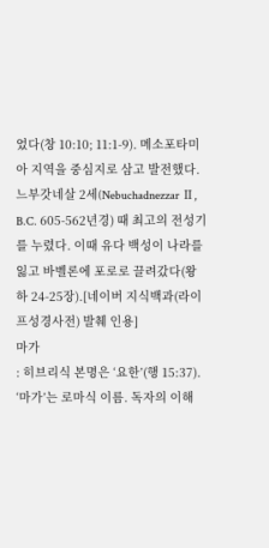었다(창 10:10; 11:1-9). 메소포타미아 지역을 중심지로 삼고 발전했다. 느부갓네살 2세(Nebuchadnezzar Ⅱ, B.C. 605-562년경) 때 최고의 전성기를 누렸다. 이때 유다 백성이 나라를 잃고 바벨론에 포로로 끌려갔다(왕하 24-25장).[네이버 지식백과(라이프성경사전) 발췌 인용]
마가
: 히브리식 본명은 ‘요한’(행 15:37). ‘마가’는 로마식 이름. 독자의 이해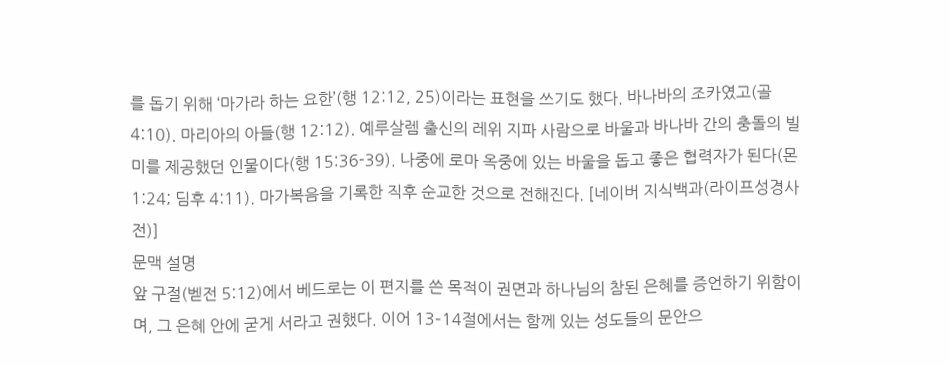를 돕기 위해 ‘마가라 하는 요한’(행 12:12, 25)이라는 표현을 쓰기도 했다. 바나바의 조카였고(골 4:10). 마리아의 아들(행 12:12). 예루살렘 출신의 레위 지파 사람으로 바울과 바나바 간의 충돌의 빌미를 제공했던 인물이다(행 15:36-39). 나중에 로마 옥중에 있는 바울을 돕고 좋은 협력자가 된다(몬 1:24; 딤후 4:11). 마가복음을 기록한 직후 순교한 것으로 전해진다. [네이버 지식백과(라이프성경사전)]
문맥 설명
앞 구절(벧전 5:12)에서 베드로는 이 편지를 쓴 목적이 권면과 하나님의 참된 은혜를 증언하기 위함이며, 그 은혜 안에 굳게 서라고 권했다. 이어 13–14절에서는 함께 있는 성도들의 문안으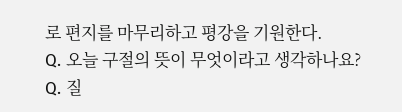로 편지를 마무리하고 평강을 기원한다.
Q. 오늘 구절의 뜻이 무엇이라고 생각하나요?
Q. 질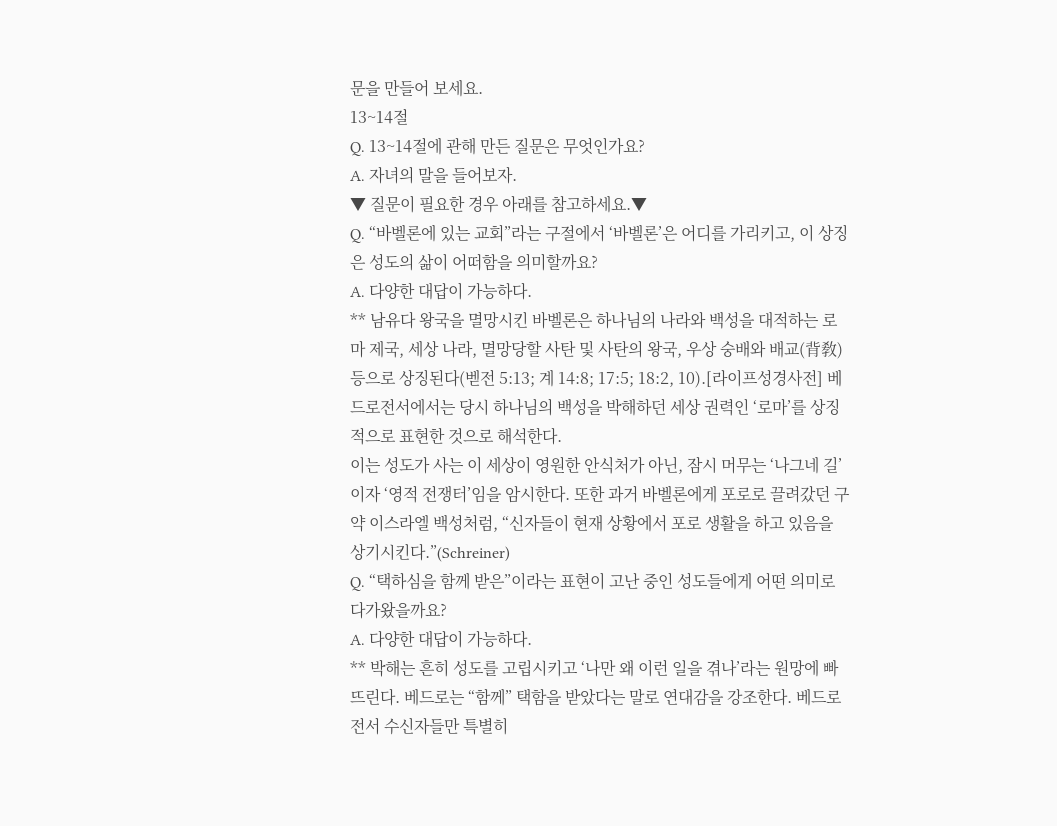문을 만들어 보세요.
13~14절
Q. 13~14절에 관해 만든 질문은 무엇인가요?
A. 자녀의 말을 들어보자.
▼ 질문이 필요한 경우 아래를 참고하세요.▼
Q. “바벨론에 있는 교회”라는 구절에서 ‘바벨론’은 어디를 가리키고, 이 상징은 성도의 삶이 어떠함을 의미할까요?
A. 다양한 대답이 가능하다.
** 남유다 왕국을 멸망시킨 바벨론은 하나님의 나라와 백성을 대적하는 로마 제국, 세상 나라, 멸망당할 사탄 및 사탄의 왕국, 우상 숭배와 배교(背敎) 등으로 상징된다(벧전 5:13; 계 14:8; 17:5; 18:2, 10).[라이프성경사전] 베드로전서에서는 당시 하나님의 백성을 박해하던 세상 권력인 ‘로마’를 상징적으로 표현한 것으로 해석한다.
이는 성도가 사는 이 세상이 영원한 안식처가 아닌, 잠시 머무는 ‘나그네 길’이자 ‘영적 전쟁터’임을 암시한다. 또한 과거 바벨론에게 포로로 끌려갔던 구약 이스라엘 백성처럼, “신자들이 현재 상황에서 포로 생활을 하고 있음을 상기시킨다.”(Schreiner)
Q. “택하심을 함께 받은”이라는 표현이 고난 중인 성도들에게 어떤 의미로 다가왔을까요?
A. 다양한 대답이 가능하다.
** 박해는 흔히 성도를 고립시키고 ‘나만 왜 이런 일을 겪나’라는 원망에 빠뜨린다. 베드로는 “함께” 택함을 받았다는 말로 연대감을 강조한다. 베드로전서 수신자들만 특별히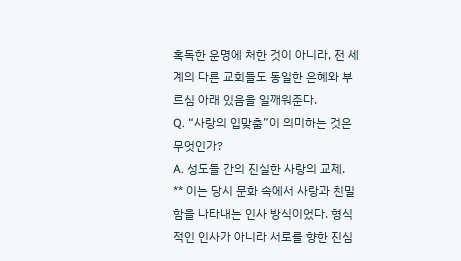혹독한 운명에 처한 것이 아니라, 전 세계의 다른 교회들도 동일한 은혜와 부르심 아래 있음을 일깨워준다.
Q. “사랑의 입맞춤”이 의미하는 것은 무엇인가?
A. 성도들 간의 진실한 사랑의 교제.
** 이는 당시 문화 속에서 사랑과 친밀함을 나타내는 인사 방식이었다. 형식적인 인사가 아니라 서로를 향한 진심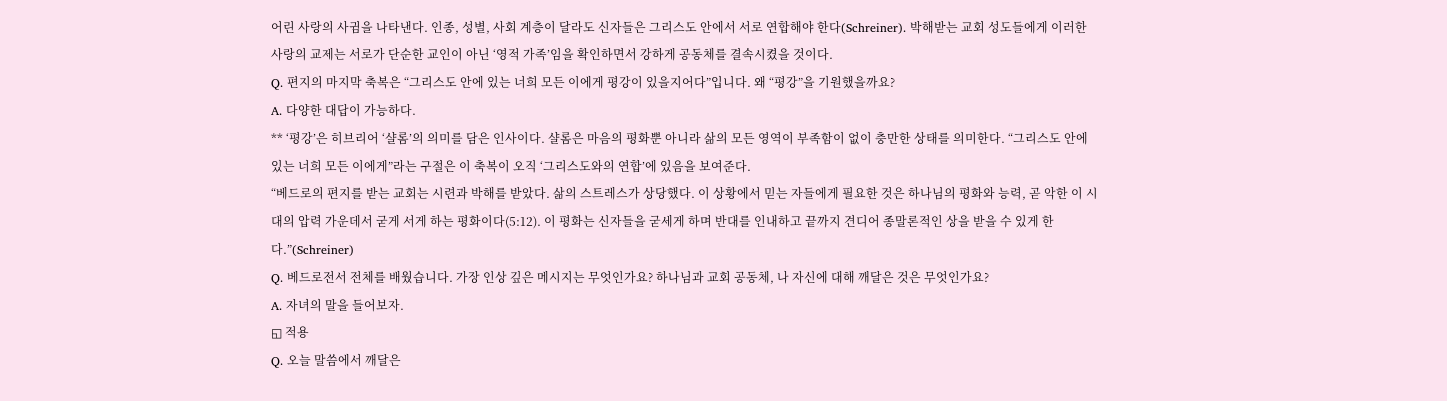어린 사랑의 사귐을 나타낸다. 인종, 성별, 사회 계층이 달라도 신자들은 그리스도 안에서 서로 연합해야 한다(Schreiner). 박해받는 교회 성도들에게 이러한 사랑의 교제는 서로가 단순한 교인이 아닌 ‘영적 가족’임을 확인하면서 강하게 공동체를 결속시켰을 것이다.
Q. 편지의 마지막 축복은 “그리스도 안에 있는 너희 모든 이에게 평강이 있을지어다”입니다. 왜 “평강”을 기원했을까요?
A. 다양한 대답이 가능하다.
** ‘평강’은 히브리어 ‘샬롬’의 의미를 담은 인사이다. 샬롬은 마음의 평화뿐 아니라 삶의 모든 영역이 부족함이 없이 충만한 상태를 의미한다. “그리스도 안에 있는 너희 모든 이에게”라는 구절은 이 축복이 오직 ‘그리스도와의 연합’에 있음을 보여준다.
“베드로의 편지를 받는 교회는 시련과 박해를 받았다. 삶의 스트레스가 상당했다. 이 상황에서 믿는 자들에게 필요한 것은 하나님의 평화와 능력, 곧 악한 이 시대의 압력 가운데서 굳게 서게 하는 평화이다(5:12). 이 평화는 신자들을 굳세게 하며 반대를 인내하고 끝까지 견디어 종말론적인 상을 받을 수 있게 한다.”(Schreiner)
Q. 베드로전서 전체를 배웠습니다. 가장 인상 깊은 메시지는 무엇인가요? 하나님과 교회 공동체, 나 자신에 대해 깨달은 것은 무엇인가요?
A. 자녀의 말을 들어보자.
◱ 적용
Q. 오늘 말씀에서 깨달은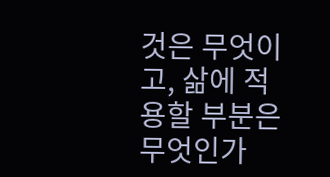것은 무엇이고, 삶에 적용할 부분은 무엇인가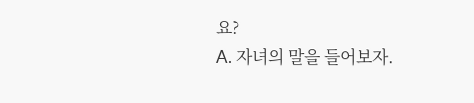요?
A. 자녀의 말을 들어보자.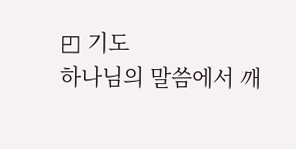◰ 기도
하나님의 말씀에서 깨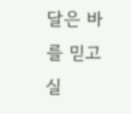달은 바를 믿고 실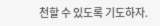천할 수 있도록 기도하자.